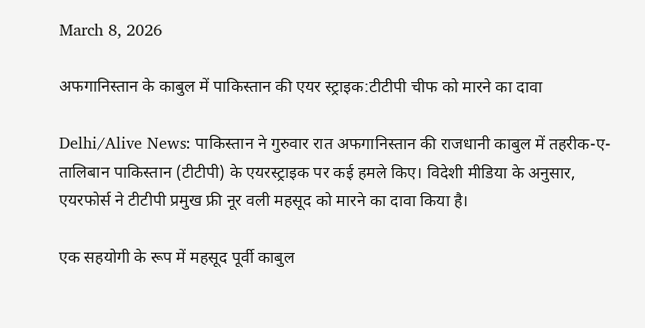March 8, 2026

अफगानिस्तान के काबुल में पाकिस्तान की एयर स्ट्राइक:टीटीपी चीफ को मारने का दावा

Delhi/Alive News: पाकिस्तान ने गुरुवार रात अफगानिस्तान की राजधानी काबुल में तहरीक-ए-तालिबान पाकिस्तान (टीटीपी) के एयरस्ट्राइक पर कई हमले किए। विदेशी मीडिया के अनुसार, एयरफोर्स ने टीटीपी प्रमुख फ्री नूर वली महसूद को मारने का दावा किया है।

एक सहयोगी के रूप में महसूद पूर्वी काबुल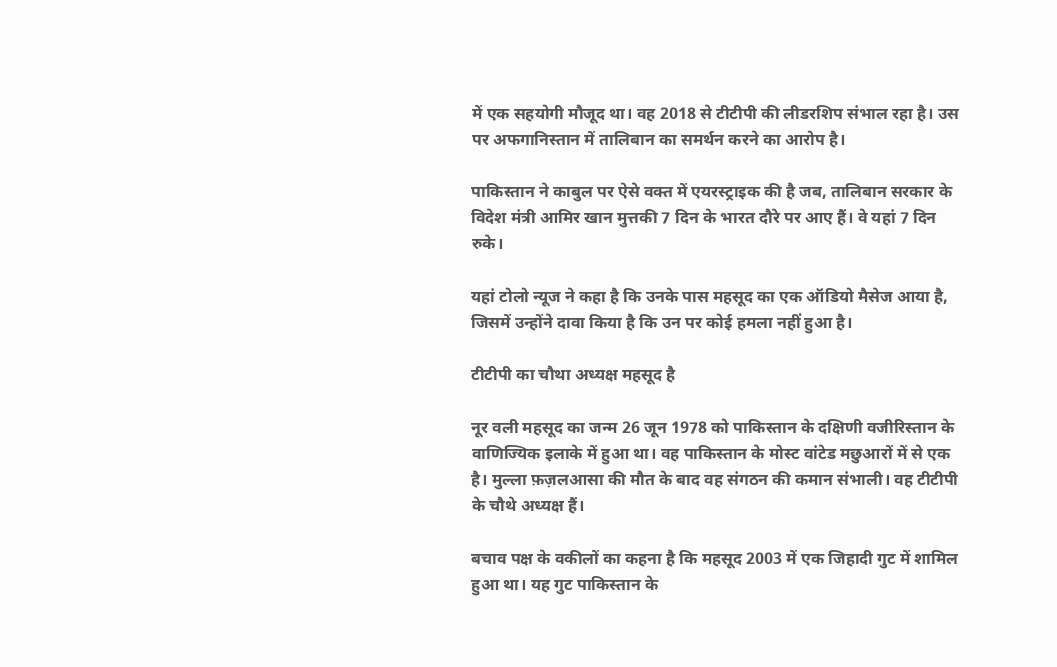में एक सहयोगी मौजूद था। वह 2018 से टीटीपी की लीडरशिप संभाल रहा है। उस पर अफगानिस्तान में तालिबान का समर्थन करने का आरोप है।

पाकिस्तान ने काबुल पर ऐसे वक्त में एयरस्ट्राइक की है जब, तालिबान सरकार के विदेश मंत्री आमिर खान मुत्तकी 7 दिन के भारत दौरे पर आए हैं। वे यहां 7 दिन रुके।

यहां टोलो न्यूज ने कहा है कि उनके पास महसूद का एक ऑडियो मैसेज आया है, जिसमें उन्होंने दावा किया है कि उन पर कोई हमला नहीं हुआ है।

टीटीपी का चौथा अध्यक्ष महसूद है

नूर वली महसूद का जन्म 26 जून 1978 को पाकिस्तान के दक्षिणी वजीरिस्तान के वाणिज्यिक इलाके में हुआ था। वह पाकिस्तान के मोस्ट वांटेड मछुआरों में से एक है। मुल्ला फ़ज़लआसा की मौत के बाद वह संगठन की कमान संभाली। वह टीटीपी के चौथे अध्यक्ष हैं।

बचाव पक्ष के वकीलों का कहना है कि महसूद 2003 में एक जिहादी गुट में शामिल हुआ था। यह गुट पाकिस्तान के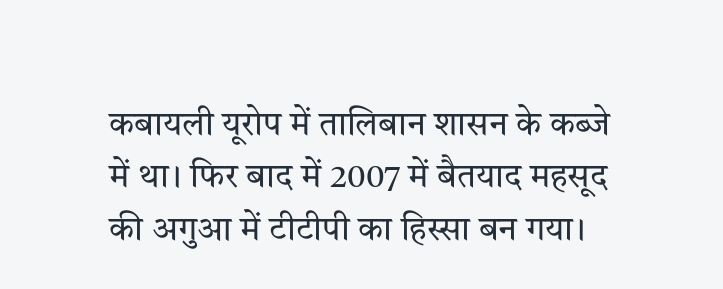कबायली यूरोप में तालिबान शासन के कब्जे में था। फिर बाद में 2007 में बैतयाद महसूद की अगुआ में टीटीपी का हिस्सा बन गया।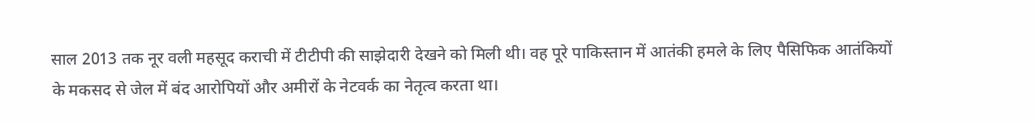साल 2013 तक नूर वली महसूद कराची में टीटीपी की साझेदारी देखने को मिली थी। वह पूरे पाकिस्तान में आतंकी हमले के लिए पैसिफिक आतंकियों के मकसद से जेल में बंद आरोपियों और अमीरों के नेटवर्क का नेतृत्व करता था।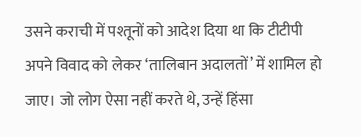उसने कराची में पश्तूनों को आदेश दिया था कि टीटीपी अपने विवाद को लेकर ‘तालिबान अदालतों’ में शामिल हो जाए। जो लोग ऐसा नहीं करते थे, उन्हें हिंसा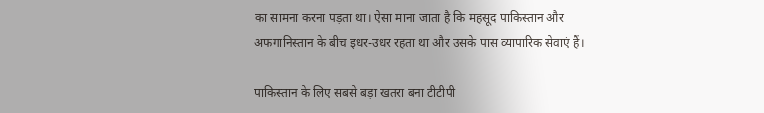का सामना करना पड़ता था। ऐसा माना जाता है कि महसूद पाकिस्तान और अफगानिस्तान के बीच इधर-उधर रहता था और उसके पास व्यापारिक सेवाएं हैं।

पाकिस्तान के लिए सबसे बड़ा खतरा बना टीटीपी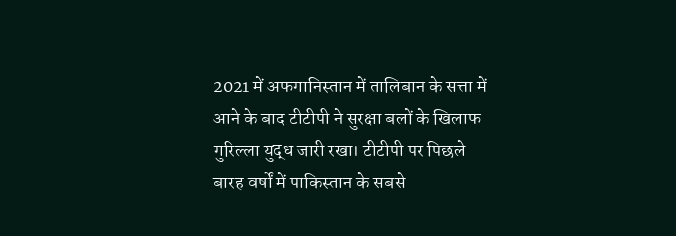2021 में अफगानिस्तान में तालिबान के सत्ता में आने के बाद टीटीपी ने सुरक्षा बलों के खिलाफ गुरिल्ला युद्ध जारी रखा। टीटीपी पर पिछले बारह वर्षों में पाकिस्तान के सबसे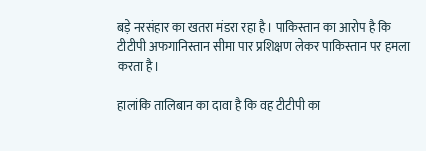बड़े नरसंहार का खतरा मंडरा रहा है। पाकिस्तान का आरोप है कि टीटीपी अफगानिस्तान सीमा पार प्रशिक्षण लेकर पाकिस्तान पर हमला करता है।

हालांकि तालिबान का दावा है कि वह टीटीपी का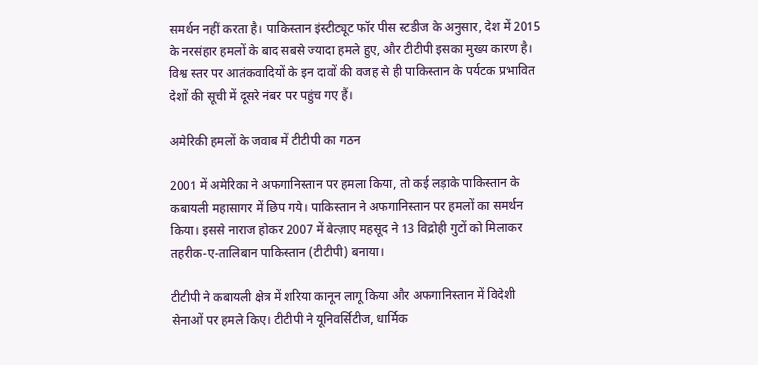समर्थन नहीं करता है। पाकिस्तान इंस्टीट्यूट फॉर पीस स्टडीज के अनुसार, देश में 2015 के नरसंहार हमलों के बाद सबसे ज्यादा हमले हुए, और टीटीपी इसका मुख्य कारण है। विश्व स्तर पर आतंकवादियों के इन दावों की वजह से ही पाकिस्तान के पर्यटक प्रभावित देशों की सूची में दूसरे नंबर पर पहुंच गए हैं।

अमेरिकी हमलों के जवाब में टीटीपी का गठन

2001 में अमेरिका ने अफगानिस्तान पर हमला किया, तो कई लड़ाके पाकिस्तान के कबायली महासागर में छिप गये। पाकिस्तान ने अफगानिस्तान पर हमलों का समर्थन किया। इससे नाराज होकर 2007 में बेत्ज़ाए महसूद ने 13 विद्रोही गुटों को मिलाकर तहरीक-ए-तालिबान पाकिस्तान (टीटीपी) बनाया।

टीटीपी ने कबायली क्षेत्र में शरिया कानून लागू किया और अफगानिस्तान में विदेशी सेनाओं पर हमले किए। टीटीपी ने यूनिवर्सिटीज, धार्मिक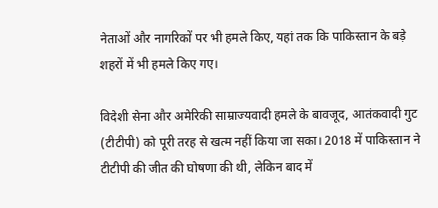नेताओं और नागरिकों पर भी हमले किए, यहां तक कि पाकिस्तान के बड़े शहरों में भी हमले किए गए।

विदेशी सेना और अमेरिकी साम्राज्यवादी हमले के बावजूद, आतंकवादी गुट (टीटीपी) को पूरी तरह से खत्म नहीं किया जा सका। 2018 में पाकिस्तान ने टीटीपी की जीत की घोषणा की थी, लेकिन बाद में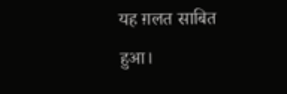यह ग़लत साबित हुआ।